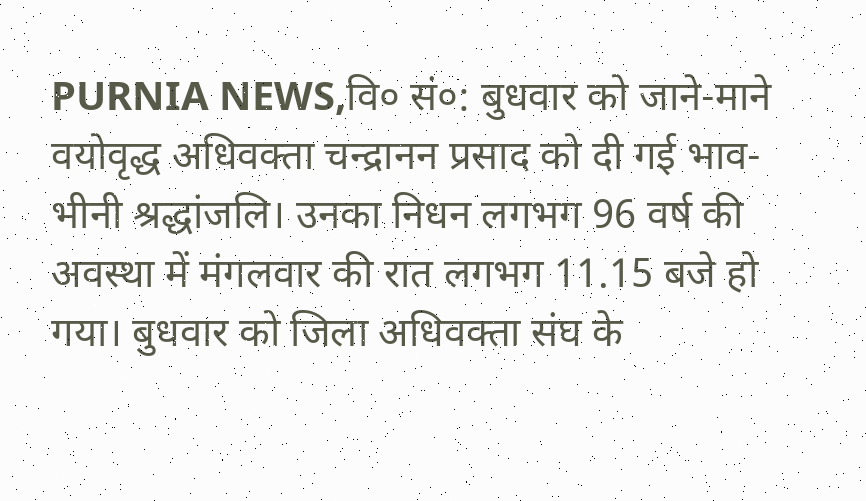PURNIA NEWS,वि० सं०: बुधवार को जाने-माने वयोवृद्ध अधिवक्ता चन्द्रानन प्रसाद को दी गई भाव-भीनी श्रद्धांजलि। उनका निधन लगभग 96 वर्ष की अवस्था में मंगलवार की रात लगभग 11.15 बजे हो गया। बुधवार को जिला अधिवक्ता संघ के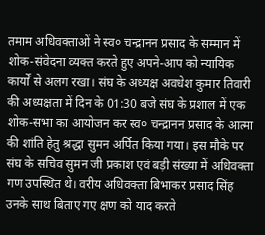तमाम अधिवक्ताओं ने स्व० चन्द्रानन प्रसाद के सम्मान में शोक-संवेदना व्यक्त करते हुए अपने-आप को न्यायिक कार्यों से अलग रखा। संघ के अध्यक्ष अवधेश कुमार तिवारी की अध्यक्षता में दिन के 01:30 बजे संघ के प्रशाल में एक शोक-सभा का आयोजन कर स्व० चन्द्रानन प्रसाद के आत्मा की शांति हेतु श्रद्धा सुमन अर्पित किया गया। इस मौके पर संघ के सचिव सुमन जी प्रकाश एवं बड़ी संख्या में अधिवक्ता गण उपस्थित थे। वरीय अधिवक्ता बिभाकर प्रसाद सिंह उनके साथ बिताए गए क्षण को याद करते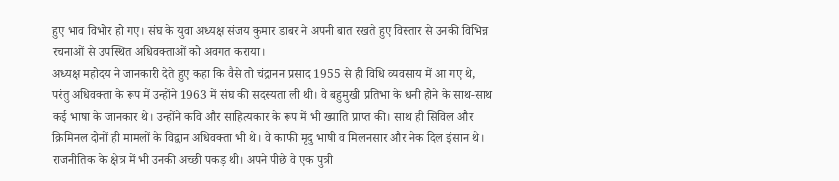हुए भाव विभोर हो गए। संघ के युवा अध्यक्ष संजय कुमार डाबर ने अपनी बात रखते हुए विस्तार से उनकी विभिन्न रचनाओं से उपस्थित अधिवक्ताओं को अवगत कराया।
अध्यक्ष महोदय ने जानकारी देते हुए कहा कि वैसे तो चंद्रानन प्रसाद 1955 से ही विधि व्यवसाय में आ गए थे, परंतु अधिवक्ता के रूप में उन्होंने 1963 में संघ की सदस्यता ली थी। वे बहुमुखी प्रतिभा के धनी होने के साथ-साथ कई भाषा के जानकार थे। उन्होंने कवि और साहित्यकार के रूप में भी ख्याति प्राप्त की। साथ ही सिविल और क्रिमिनल दोनों ही मामलों के विद्वान अधिवक्ता भी थे। वे काफी मृदु भाषी व मिलनसार और नेक दिल इंसान थे। राजनीतिक के क्षेत्र में भी उनकी अच्छी पकड़ थी। अपने पीछे वे एक पुत्री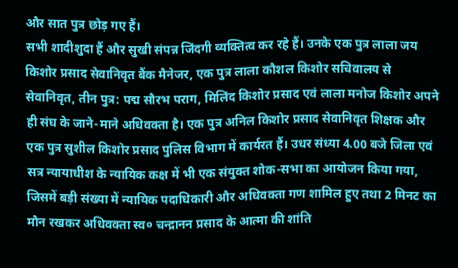और सात पुत्र छोड़ गए हैं।
सभी शादीशुदा हैं और सुखी संपन्न जिंदगी व्यक्तित्व कर रहे हैं। उनके एक पुत्र लाला जय किशोर प्रसाद सेवानिवृत बैंक मैनेजर, एक पुत्र लाला कौशल किशोर सचिवालय से सेवानिवृत, तीन पुत्र: पद्म सौरभ पराग, मिलिंद किशोर प्रसाद एवं लाला मनोज किशोर अपने ही संघ के जाने-माने अधिवक्ता है। एक पुत्र अनिल किशोर प्रसाद सेवानिवृत शिक्षक और एक पुत्र सुशील किशोर प्रसाद पुलिस विभाग में कार्यरत हैं। उधर संध्या 4.00 बजे जिला एवं सत्र न्यायाधीश के न्यायिक कक्ष में भी एक संयुक्त शोक-सभा का आयोजन किया गया, जिसमें बड़ी संख्या में न्यायिक पदाधिकारी और अधिवक्ता गण शामिल हुए तथा 2 मिनट का मौन रखकर अधिवक्ता स्व० चन्द्रानन प्रसाद के आत्मा की शांति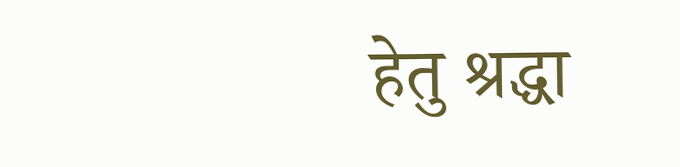हेतु श्रद्धा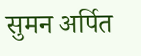सुमन अर्पित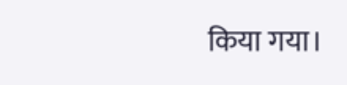किया गया।